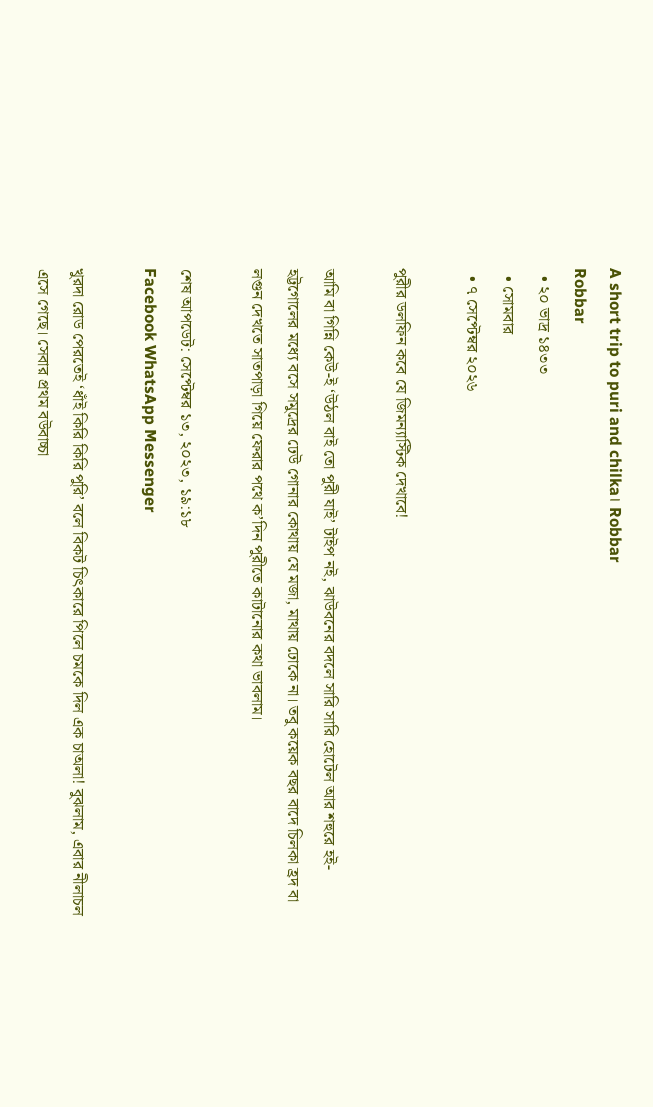A short trip to puri and chilka। Robbar
Robbar
  • ২০ ভাদ্র ১৪৩৩
  • সোমবার
  • ৭ সেপ্টেম্বর ২০২৬

পুরীর ডলফিন কবে যে জিমন্যাস্টিক দেখাবে!

আমি বা গিন্নি কেউ-ই ‘উঠল বাই তো পুরী যাই’ টাইপ নই, ঝাউবনের বদলে সারি সারি হোটেল আর শহুরে হই-হট্টগোলের মধ্যে বসে সমুদ্রের ঢেউ গোনার কোথায় যে মজা, মাথায় ঢোকে না। তবু কয়েক বছর বাদে চিলকা হ্রদ বা লগুন দেখতে সাতপাড়া গিয়ে ফেরার পথে ক’দিন পুরীতে কাটানোর কথা ভাবলাম।

শেষ আপডেট: সেপ্টেম্বর ১৩, ২০২৩, ১৯:১৮
Facebook WhatsApp Messenger

খুরদা রোড পেরতেই ‘ধাঁই কিরি কিরি পুরি’ বলে বিকট চিৎকারে পিলে চমকে দিল এক চাঅলা! বুঝলাম, এবার নীলাচল এসে গেছে। সেবার প্রথম বউবাচ্চা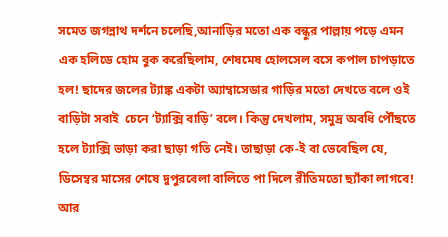সমেত জগন্নাথ দর্শনে চলেছি,আনাড়ির মতো এক বন্ধুর পাল্লায় পড়ে এমন এক হলিডে হোম বুক করেছিলাম, শেষমেষ হোলসেল বসে কপাল চাপড়াতে হল! ছাদের জলের ট্যাঙ্ক একটা অ্যাম্বাসেডার গাড়ির মতো দেখতে বলে ওই বাড়িটা সবাই  চেনে ‘ট্যাক্সি বাড়ি’ বলে। কিন্তু দেখলাম, সমুদ্র অবধি পৌঁছতে হলে ট্যাক্সি ভাড়া করা ছাড়া গতি নেই। তাছাড়া কে-ই বা ভেবেছিল যে, ডিসেম্বর মাসের শেষে দুপুরবেলা বালিতে পা দিলে রীতিমতো ছ্যাঁকা লাগবে! আর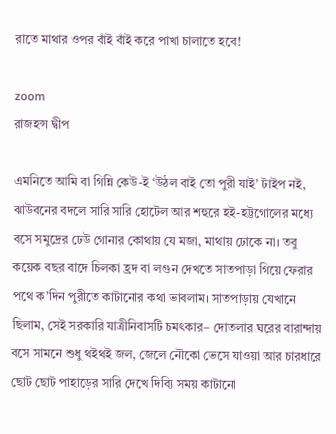রাতে মাথার ওপর বাঁই বাঁই করে পাখা চালাতে হবে!

zoom
রাজহন্স দ্বীপ

এমনিতে আমি বা গিন্নি কেউ-ই ‘উঠল বাই তো পুরী যাই’ টাইপ নই, ঝাউবনের বদলে সারি সারি হোটেল আর শহুরে হই-হট্টগোলের মধ্যে বসে সমুদ্রের ঢেউ গোনার কোথায় যে মজা, মাথায় ঢোকে না। তবু কয়েক বছর বাদে চিলকা হ্রদ বা লগুন দেখতে সাতপাড়া গিয়ে ফেরার পথে ক’দিন পুরীতে কাটানোর কথা ভাবলাম। সাতপাড়ায় যেখানে ছিলাম, সেই সরকারি যাত্রীনিবাসটি চমৎকার– দোতলার ঘরের বারান্দায় বসে সামনে শুধু থইথই জল, জেলে নৌকো ভেসে যাওয়া আর চারধারে ছোট ছোট পাহাড়ের সারি দেখে দিব্যি সময় কাটানো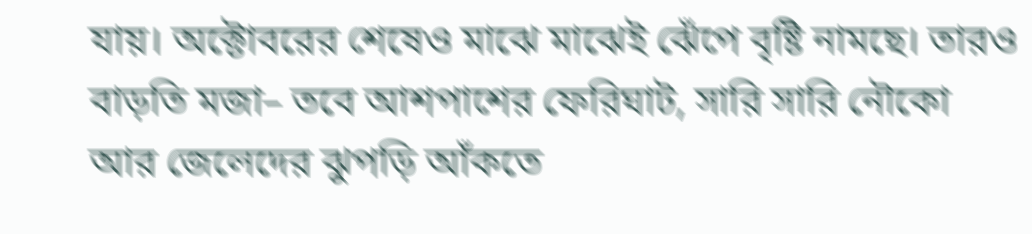যায়। অক্টোবরের শেষেও মাঝে মাঝেই ঝেঁপে বৃষ্টি নামছে। তারও বাড়তি মজা– তবে আশপাশের ফেরিঘাট, সারি সারি নৌকো আর জেলেদের ঝুপড়ি আঁকতে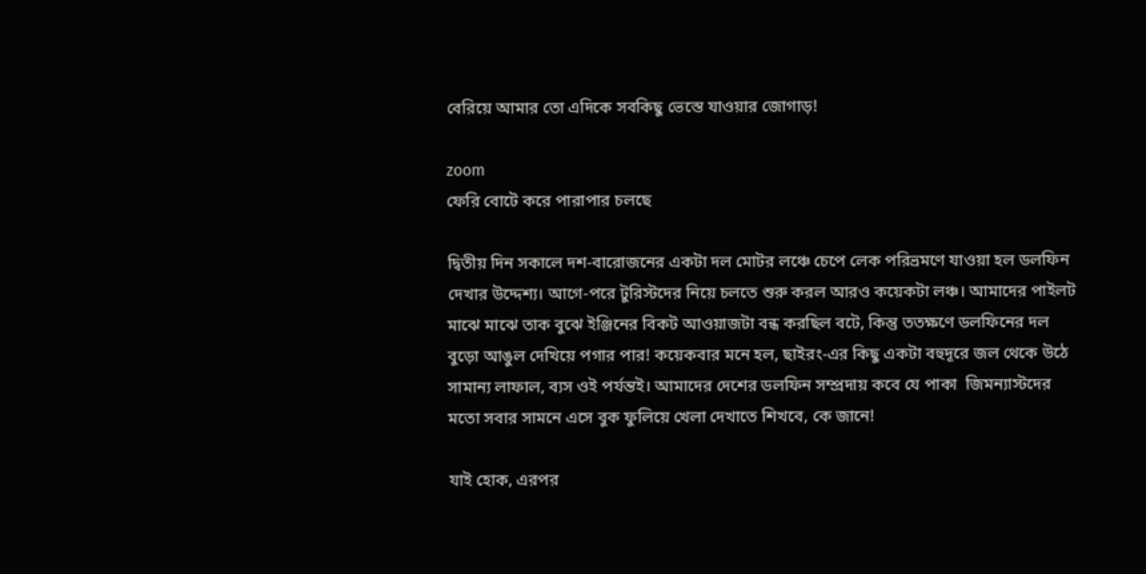বেরিয়ে আমার তো এদিকে সবকিছু ভেস্তে যাওয়ার জোগাড়!

zoom
ফেরি বোটে করে পারাপার চলছে

দ্বিতীয় দিন সকালে দশ-বারোজনের একটা দল মোটর লঞ্চে চেপে লেক পরিভ্রমণে যাওয়া হল ডলফিন দেখার উদ্দেশ্য। আগে-পরে টুরিস্টদের নিয়ে চলতে শুরু করল আরও কয়েকটা লঞ্চ। আমাদের পাইলট মাঝে মাঝে তাক বুঝে ইঞ্জিনের বিকট আওয়াজটা বন্ধ করছিল বটে, কিন্তু ততক্ষণে ডলফিনের দল বুড়ো আঙুল দেখিয়ে পগার পার! কয়েকবার মনে হল, ছাইরং-এর কিছু একটা বহুদূরে জল থেকে উঠে সামান্য লাফাল, ব্যস ওই পর্যন্তই। আমাদের দেশের ডলফিন সম্প্রদায় কবে যে পাকা  জিমন্যাস্টদের মতো সবার সামনে এসে বুক ফুলিয়ে খেলা দেখাতে শিখবে, কে জানে!

যাই হোক, এরপর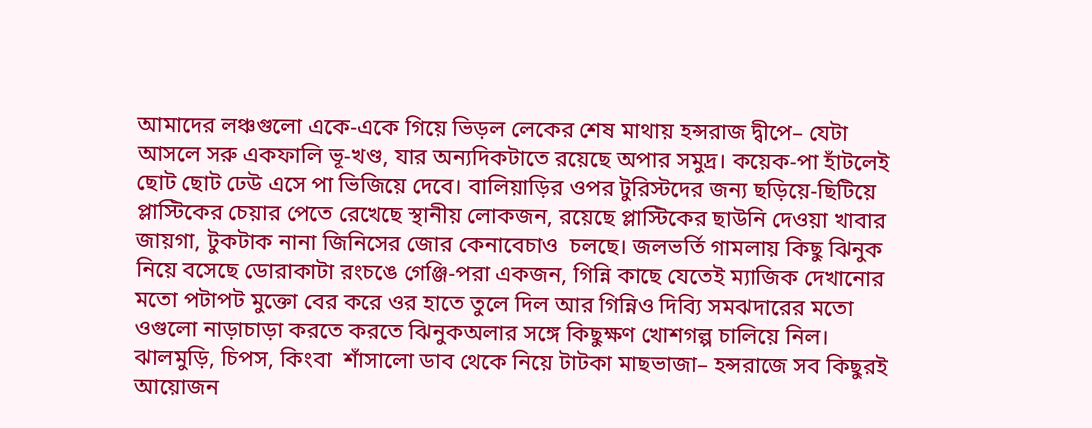আমাদের লঞ্চগুলো একে-একে গিয়ে ভিড়ল লেকের শেষ মাথায় হন্সরাজ দ্বীপে– যেটা আসলে সরু একফালি ভূ-খণ্ড, যার অন্যদিকটাতে রয়েছে অপার সমুদ্র। কয়েক-পা হাঁটলেই ছোট ছোট ঢেউ এসে পা ভিজিয়ে দেবে। বালিয়াড়ির ওপর টুরিস্টদের জন্য ছড়িয়ে-ছিটিয়ে প্লাস্টিকের চেয়ার পেতে রেখেছে স্থানীয় লোকজন, রয়েছে প্লাস্টিকের ছাউনি দেওয়া খাবার জায়গা, টুকটাক নানা জিনিসের জোর কেনাবেচাও  চলছে। জলভর্তি গামলায় কিছু ঝিনুক নিয়ে বসেছে ডোরাকাটা রংচঙে গেঞ্জি-পরা একজন, গিন্নি কাছে যেতেই ম্যাজিক দেখানোর মতো পটাপট মুক্তো বের করে ওর হাতে তুলে দিল আর গিন্নিও দিব্যি সমঝদারের মতো ওগুলো নাড়াচাড়া করতে করতে ঝিনুকঅলার সঙ্গে কিছুক্ষণ খোশগল্প চালিয়ে নিল। ঝালমুড়ি, চিপস, কিংবা  শাঁসালো ডাব থেকে নিয়ে টাটকা মাছভাজা– হন্সরাজে সব কিছুরই আয়োজন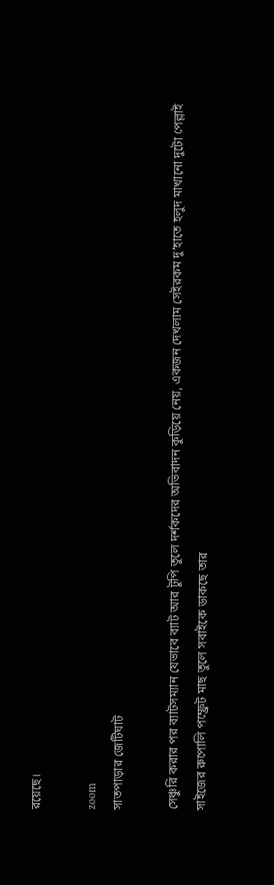রয়েছে।

zoom
সাতপাড়ার জেটিঘাট

সেঞ্চুরি করার পর ব্যাটসম্যান যেভাবে ব্যাট আর টুপি তুলে দর্শকদের অভিবাদন কুড়িয়ে নেয়, একজন দেখলাম সেইরকম দু’হাতে হলুদ মাখানো দুটো পেল্লাই সাইজের রুপোলি পম্ফ্রেট মাছ তুলে সবাইকে ডাকছে তার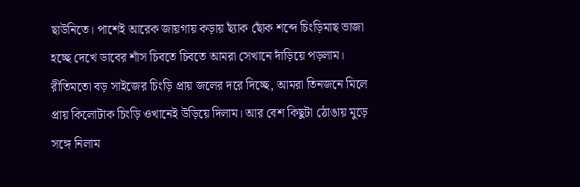ছাউনিতে। পাশেই আরেক জায়গায় কড়ায় ছ্যাঁক ছোঁক শব্দে চিংড়িমাছ ভাজা হচ্ছে দেখে ডাবের শাঁস চিবতে চিবতে আমরা সেখানে দাঁড়িয়ে পড়লাম। রীতিমতো বড় সাইজের চিংড়ি প্রায় জলের দরে দিচ্ছে, আমরা তিনজনে মিলে প্রায় কিলোটাক চিংড়ি ওখানেই উড়িয়ে দিলাম। আর বেশ কিছুটা ঠোঙায় মুড়ে সঙ্গে নিলাম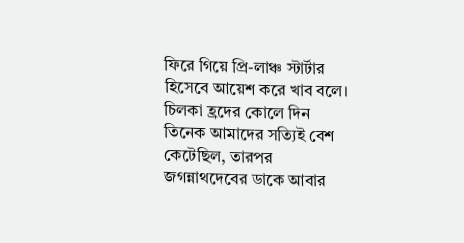ফিরে গিয়ে প্রি-লাঞ্চ স্টার্টার হিসেবে আয়েশ করে খাব বলে। চিলকা হ্রদের কোলে দিন তিনেক আমাদের সত্যিই বেশ কেটেছিল, তারপর জগন্নাথদেবের ডাকে আবার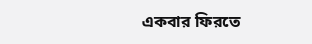একবার ফিরতে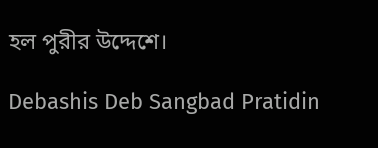হল পুরীর উদ্দেশে।

Debashis Deb Sangbad Pratidin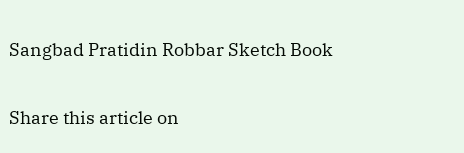Sangbad Pratidin Robbar Sketch Book

Share this article on